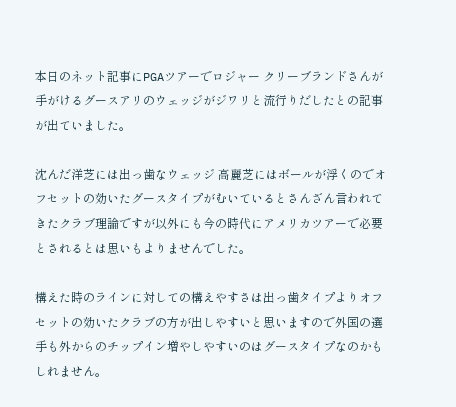本日のネット記事にPGAツアーでロジャー クリーブランドさんが手がけるグースアリのウェッジがジワリと流行りだしたとの記事が出ていました。

沈んだ洋芝には出っ歯なウェッジ 高麗芝にはボールが浮くのでオフセットの効いたグースタイプがむいているとさんざん言われてきたクラブ理論ですが以外にも今の時代にアメリカツアーで必要とされるとは思いもよりませんでした。

構えた時のラインに対しての構えやすさは出っ歯タイプよりオフセットの効いたクラブの方が出しやすいと思いますので外国の選手も外からのチップイン増やしやすいのはグースタイプなのかもしれません。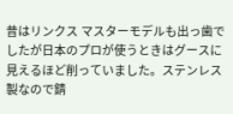昔はリンクス マスターモデルも出っ歯でしたが日本のプロが使うときはグースに見えるほど削っていました。ステンレス製なので錆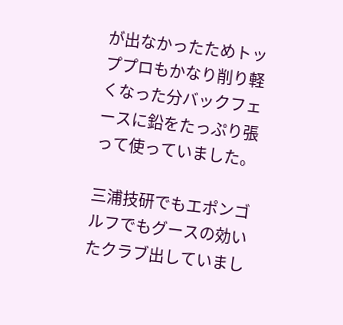が出なかったためトッププロもかなり削り軽くなった分バックフェースに鉛をたっぷり張って使っていました。

三浦技研でもエポンゴルフでもグースの効いたクラブ出していまし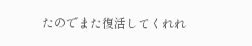たのでまた復活してくれれ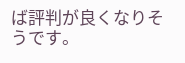ば評判が良くなりそうです。